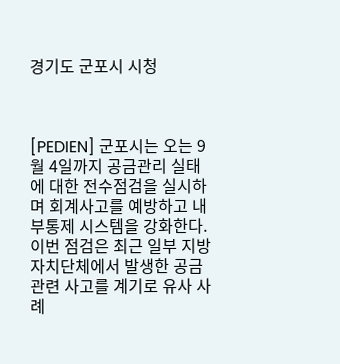경기도 군포시 시청



[PEDIEN] 군포시는 오는 9월 4일까지 공금관리 실태에 대한 전수점검을 실시하며 회계사고를 예방하고 내부통제 시스템을 강화한다. 이번 점검은 최근 일부 지방자치단체에서 발생한 공금 관련 사고를 계기로 유사 사례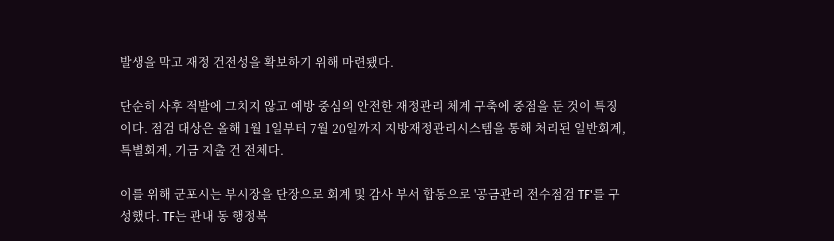발생을 막고 재정 건전성을 확보하기 위해 마련됐다.

단순히 사후 적발에 그치지 않고 예방 중심의 안전한 재정관리 체계 구축에 중점을 둔 것이 특징이다. 점검 대상은 올해 1월 1일부터 7월 20일까지 지방재정관리시스템을 통해 처리된 일반회계, 특별회계, 기금 지출 건 전체다.

이를 위해 군포시는 부시장을 단장으로 회계 및 감사 부서 합동으로 '공금관리 전수점검 TF'를 구성했다. TF는 관내 동 행정복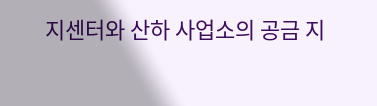지센터와 산하 사업소의 공금 지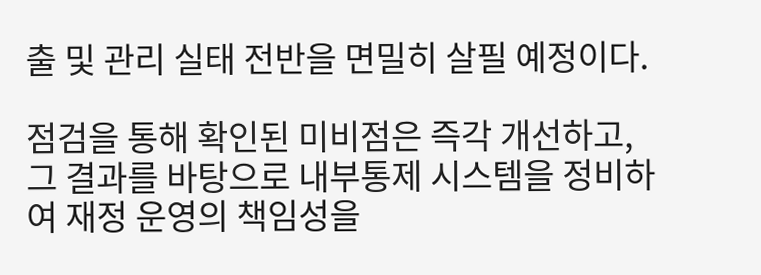출 및 관리 실태 전반을 면밀히 살필 예정이다.

점검을 통해 확인된 미비점은 즉각 개선하고, 그 결과를 바탕으로 내부통제 시스템을 정비하여 재정 운영의 책임성을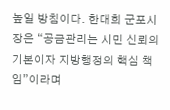높일 방침이다. 한대희 군포시장은 “공금관리는 시민 신뢰의 기본이자 지방행정의 핵심 책임”이라며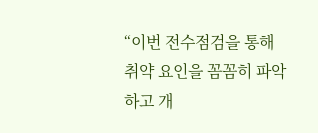“이번 전수점검을 통해 취약 요인을 꼼꼼히 파악하고 개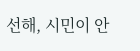선해, 시민이 안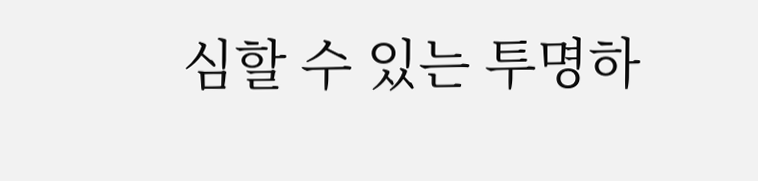심할 수 있는 투명하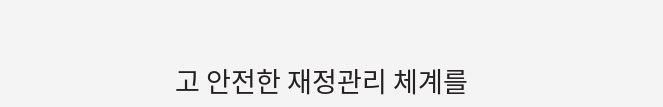고 안전한 재정관리 체계를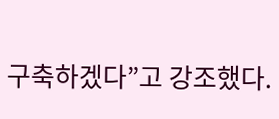구축하겠다”고 강조했다.